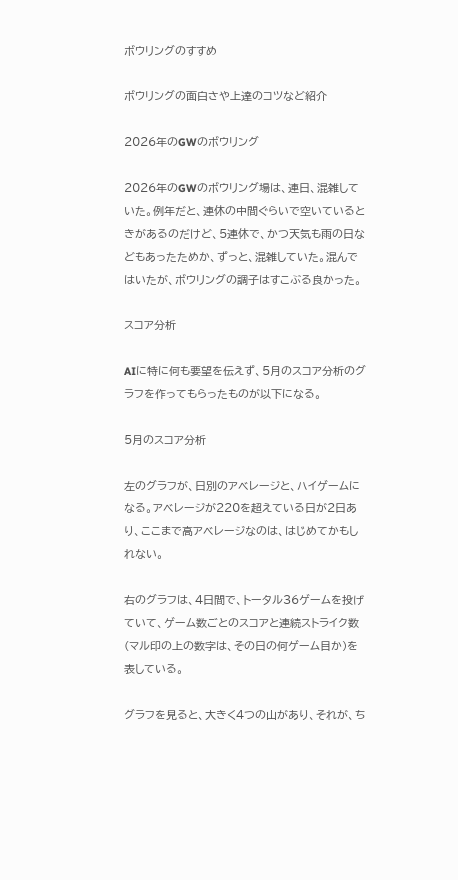ボウリングのすすめ

ボウリングの面白さや上達のコツなど紹介

2026年のGWのボウリング

2026年のGWのボウリング場は、連日、混雑していた。例年だと、連休の中間ぐらいで空いているときがあるのだけど、5連休で、かつ天気も雨の日などもあったためか、ずっと、混雑していた。混んではいたが、ボウリングの調子はすこぶる良かった。

スコア分析

AIに特に何も要望を伝えず、5月のスコア分析のグラフを作ってもらったものが以下になる。

5月のスコア分析

左のグラフが、日別のアベレージと、ハイゲームになる。アベレージが220を超えている日が2日あり、ここまで高アベレージなのは、はじめてかもしれない。

右のグラフは、4日間で、トータル36ゲームを投げていて、ゲーム数ごとのスコアと連続ストライク数(マル印の上の数字は、その日の何ゲーム目か)を表している。

グラフを見ると、大きく4つの山があり、それが、ち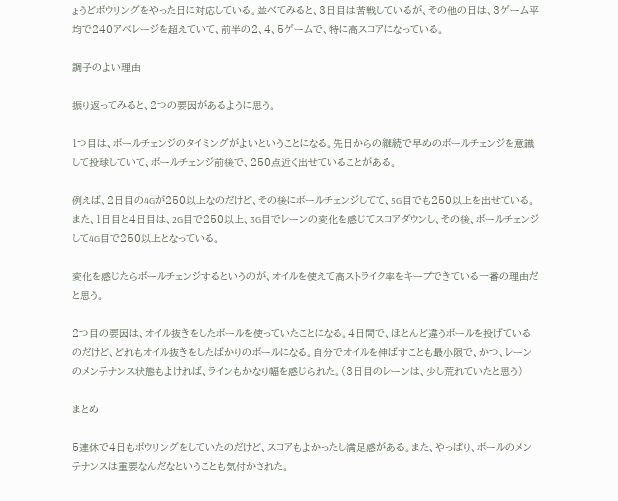ょうどボウリングをやった日に対応している。並べてみると、3日目は苦戦しているが、その他の日は、3ゲーム平均で240アベレージを超えていて、前半の2、4、5ゲームで、特に高スコアになっている。

調子のよい理由

振り返ってみると、2つの要因があるように思う。

1つ目は、ボールチェンジのタイミングがよいということになる。先日からの継続で早めのボールチェンジを意識して投球していて、ボールチェンジ前後で、250点近く出せていることがある。

例えば、2日目の4Gが250以上なのだけど、その後にボールチェンジしてて、5G目でも250以上を出せている。また、1日目と4日目は、2G目で250以上、3G目でレーンの変化を感じてスコアダウンし、その後、ボールチェンジして4G目で250以上となっている。

変化を感じたらボールチェンジするというのが、オイルを使えて高ストライク率をキープできている一番の理由だと思う。

2つ目の要因は、オイル抜きをしたボールを使っていたことになる。4日間で、ほとんど違うボールを投げているのだけど、どれもオイル抜きをしたばかりのボールになる。自分でオイルを伸ばすことも最小限で、かつ、レーンのメンテナンス状態もよければ、ラインもかなり幅を感じられた。(3日目のレーンは、少し荒れていたと思う)

まとめ

5連休で4日もボウリングをしていたのだけど、スコアもよかったし満足感がある。また、やっぱり、ボールのメンテナンスは重要なんだなということも気付かされた。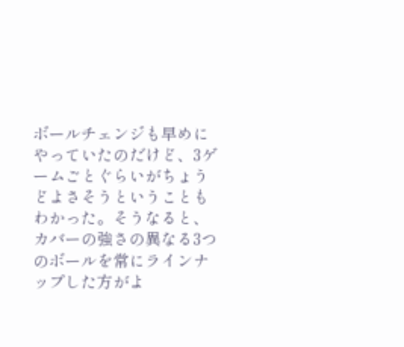ボールチェンジも早めにやっていたのだけど、3ゲームごとぐらいがちょうどよさそうということもわかった。そうなると、カバーの強さの異なる3つのボールを常にラインナップした方がよ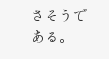さそうである。